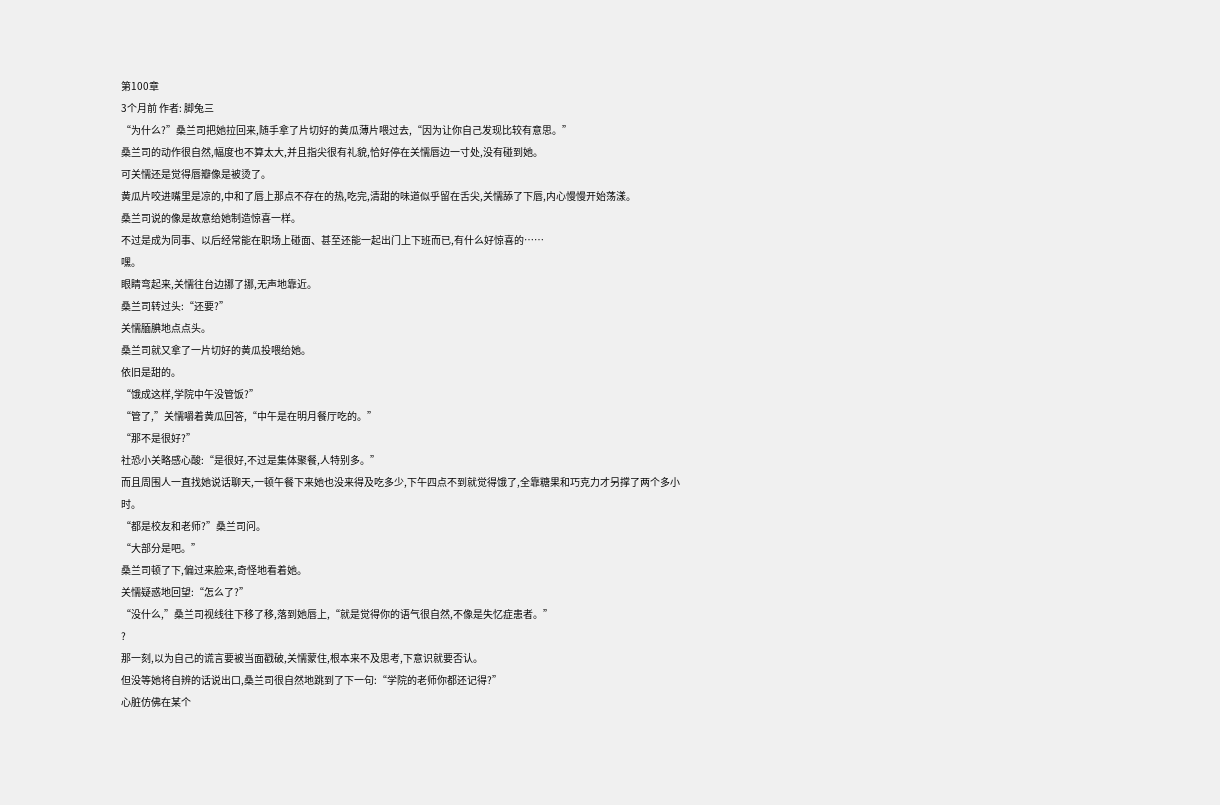第100章
3个月前 作者: 脚兔三
“为什么?”桑兰司把她拉回来,随手拿了片切好的黄瓜薄片喂过去,“因为让你自己发现比较有意思。”
桑兰司的动作很自然,幅度也不算太大,并且指尖很有礼貌,恰好停在关懦唇边一寸处,没有碰到她。
可关懦还是觉得唇瓣像是被烫了。
黄瓜片咬进嘴里是凉的,中和了唇上那点不存在的热,吃完,清甜的味道似乎留在舌尖,关懦舔了下唇,内心慢慢开始荡漾。
桑兰司说的像是故意给她制造惊喜一样。
不过是成为同事、以后经常能在职场上碰面、甚至还能一起出门上下班而已,有什么好惊喜的……
嘿。
眼睛弯起来,关懦往台边挪了挪,无声地靠近。
桑兰司转过头:“还要?”
关懦腼腆地点点头。
桑兰司就又拿了一片切好的黄瓜投喂给她。
依旧是甜的。
“饿成这样,学院中午没管饭?”
“管了,”关懦嚼着黄瓜回答,“中午是在明月餐厅吃的。”
“那不是很好?”
社恐小关略感心酸:“是很好,不过是集体聚餐,人特别多。”
而且周围人一直找她说话聊天,一顿午餐下来她也没来得及吃多少,下午四点不到就觉得饿了,全靠糖果和巧克力才另撑了两个多小时。
“都是校友和老师?”桑兰司问。
“大部分是吧。”
桑兰司顿了下,偏过来脸来,奇怪地看着她。
关懦疑惑地回望:“怎么了?”
“没什么,”桑兰司视线往下移了移,落到她唇上,“就是觉得你的语气很自然,不像是失忆症患者。”
?
那一刻,以为自己的谎言要被当面戳破,关懦蒙住,根本来不及思考,下意识就要否认。
但没等她将自辨的话说出口,桑兰司很自然地跳到了下一句:“学院的老师你都还记得?”
心脏仿佛在某个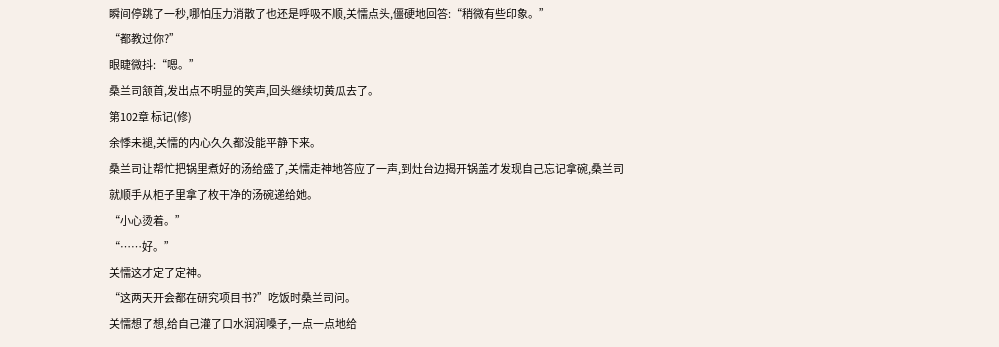瞬间停跳了一秒,哪怕压力消散了也还是呼吸不顺,关懦点头,僵硬地回答:“稍微有些印象。”
“都教过你?”
眼睫微抖:“嗯。”
桑兰司颔首,发出点不明显的笑声,回头继续切黄瓜去了。
第102章 标记(修)
余悸未褪,关懦的内心久久都没能平静下来。
桑兰司让帮忙把锅里煮好的汤给盛了,关懦走神地答应了一声,到灶台边揭开锅盖才发现自己忘记拿碗,桑兰司就顺手从柜子里拿了枚干净的汤碗递给她。
“小心烫着。”
“……好。”
关懦这才定了定神。
“这两天开会都在研究项目书?”吃饭时桑兰司问。
关懦想了想,给自己灌了口水润润嗓子,一点一点地给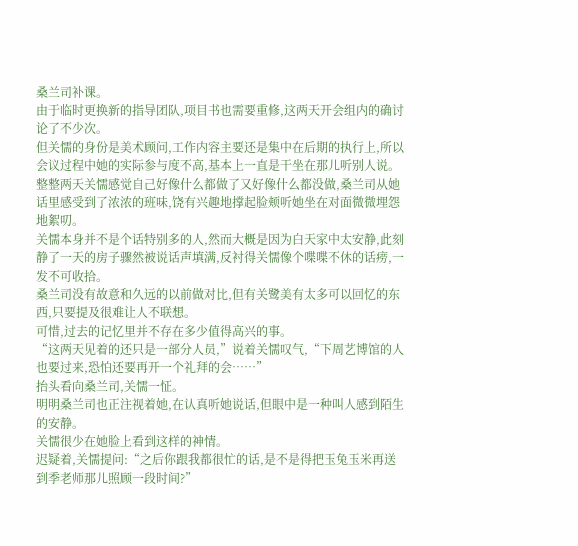桑兰司补课。
由于临时更换新的指导团队,项目书也需要重修,这两天开会组内的确讨论了不少次。
但关懦的身份是美术顾问,工作内容主要还是集中在后期的执行上,所以会议过程中她的实际参与度不高,基本上一直是干坐在那儿听别人说。
整整两天关懦感觉自己好像什么都做了又好像什么都没做,桑兰司从她话里感受到了浓浓的班味,饶有兴趣地撑起脸颊听她坐在对面微微埋怨地絮叨。
关懦本身并不是个话特别多的人,然而大概是因为白天家中太安静,此刻静了一天的房子骤然被说话声填满,反衬得关懦像个喋喋不休的话痨,一发不可收拾。
桑兰司没有故意和久远的以前做对比,但有关鹭美有太多可以回忆的东西,只要提及很难让人不联想。
可惜,过去的记忆里并不存在多少值得高兴的事。
“这两天见着的还只是一部分人员,”说着关懦叹气,“下周艺博馆的人也要过来,恐怕还要再开一个礼拜的会……”
抬头看向桑兰司,关懦一怔。
明明桑兰司也正注视着她,在认真听她说话,但眼中是一种叫人感到陌生的安静。
关懦很少在她脸上看到这样的神情。
迟疑着,关懦提问:“之后你跟我都很忙的话,是不是得把玉兔玉米再送到季老师那儿照顾一段时间?”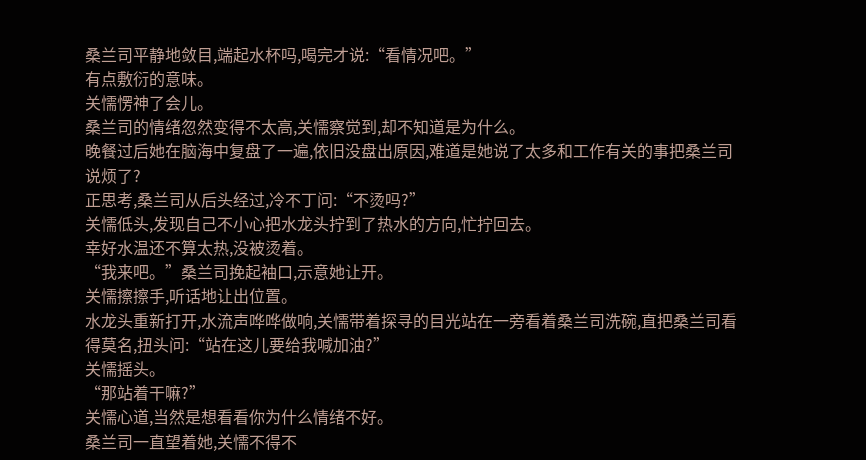桑兰司平静地敛目,端起水杯吗,喝完才说:“看情况吧。”
有点敷衍的意味。
关懦愣神了会儿。
桑兰司的情绪忽然变得不太高,关懦察觉到,却不知道是为什么。
晚餐过后她在脑海中复盘了一遍,依旧没盘出原因,难道是她说了太多和工作有关的事把桑兰司说烦了?
正思考,桑兰司从后头经过,冷不丁问:“不烫吗?”
关懦低头,发现自己不小心把水龙头拧到了热水的方向,忙拧回去。
幸好水温还不算太热,没被烫着。
“我来吧。”桑兰司挽起袖口,示意她让开。
关懦擦擦手,听话地让出位置。
水龙头重新打开,水流声哗哗做响,关懦带着探寻的目光站在一旁看着桑兰司洗碗,直把桑兰司看得莫名,扭头问:“站在这儿要给我喊加油?”
关懦摇头。
“那站着干嘛?”
关懦心道,当然是想看看你为什么情绪不好。
桑兰司一直望着她,关懦不得不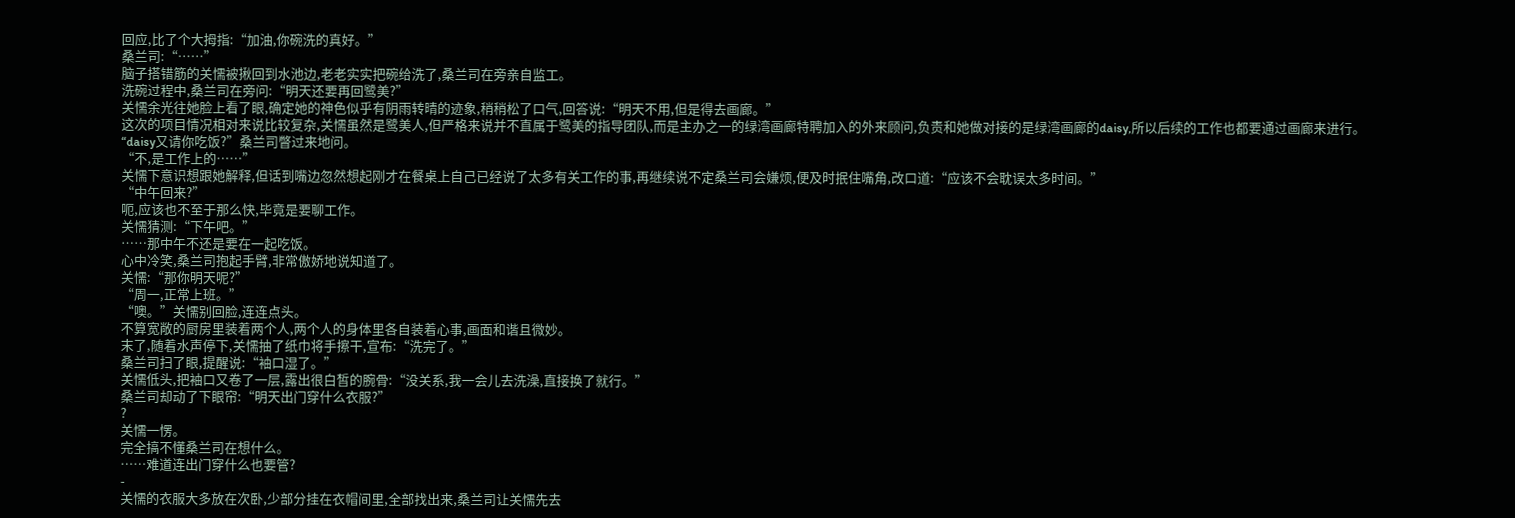回应,比了个大拇指:“加油,你碗洗的真好。”
桑兰司:“……”
脑子搭错筋的关懦被揪回到水池边,老老实实把碗给洗了,桑兰司在旁亲自监工。
洗碗过程中,桑兰司在旁问:“明天还要再回鹭美?”
关懦余光往她脸上看了眼,确定她的神色似乎有阴雨转晴的迹象,稍稍松了口气,回答说:“明天不用,但是得去画廊。”
这次的项目情况相对来说比较复杂,关懦虽然是鹭美人,但严格来说并不直属于鹭美的指导团队,而是主办之一的绿湾画廊特聘加入的外来顾问,负责和她做对接的是绿湾画廊的daisy,所以后续的工作也都要通过画廊来进行。
“daisy又请你吃饭?”桑兰司瞥过来地问。
“不,是工作上的……”
关懦下意识想跟她解释,但话到嘴边忽然想起刚才在餐桌上自己已经说了太多有关工作的事,再继续说不定桑兰司会嫌烦,便及时抿住嘴角,改口道:“应该不会耽误太多时间。”
“中午回来?”
呃,应该也不至于那么快,毕竟是要聊工作。
关懦猜测:“下午吧。”
……那中午不还是要在一起吃饭。
心中冷笑,桑兰司抱起手臂,非常傲娇地说知道了。
关懦:“那你明天呢?”
“周一,正常上班。”
“噢。”关懦别回脸,连连点头。
不算宽敞的厨房里装着两个人,两个人的身体里各自装着心事,画面和谐且微妙。
末了,随着水声停下,关懦抽了纸巾将手擦干,宣布:“洗完了。”
桑兰司扫了眼,提醒说:“袖口湿了。”
关懦低头,把袖口又卷了一层,露出很白皙的腕骨:“没关系,我一会儿去洗澡,直接换了就行。”
桑兰司却动了下眼帘:“明天出门穿什么衣服?”
?
关懦一愣。
完全搞不懂桑兰司在想什么。
……难道连出门穿什么也要管?
-
关懦的衣服大多放在次卧,少部分挂在衣帽间里,全部找出来,桑兰司让关懦先去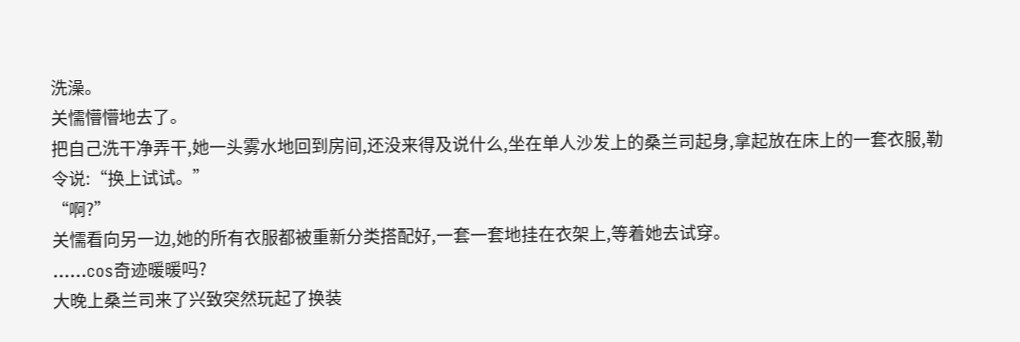洗澡。
关懦懵懵地去了。
把自己洗干净弄干,她一头雾水地回到房间,还没来得及说什么,坐在单人沙发上的桑兰司起身,拿起放在床上的一套衣服,勒令说:“换上试试。”
“啊?”
关懦看向另一边,她的所有衣服都被重新分类搭配好,一套一套地挂在衣架上,等着她去试穿。
……cos奇迹暖暖吗?
大晚上桑兰司来了兴致突然玩起了换装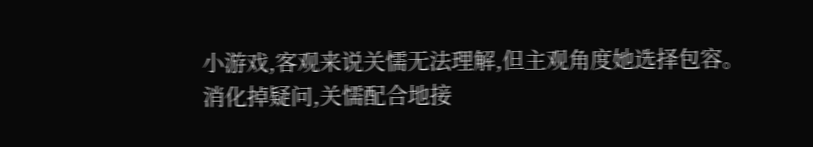小游戏,客观来说关懦无法理解,但主观角度她选择包容。
消化掉疑问,关懦配合地接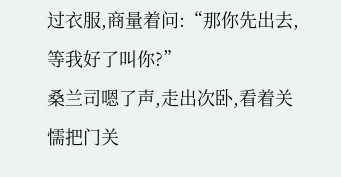过衣服,商量着问:“那你先出去,等我好了叫你?”
桑兰司嗯了声,走出次卧,看着关懦把门关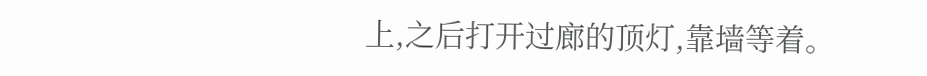上,之后打开过廊的顶灯,靠墙等着。